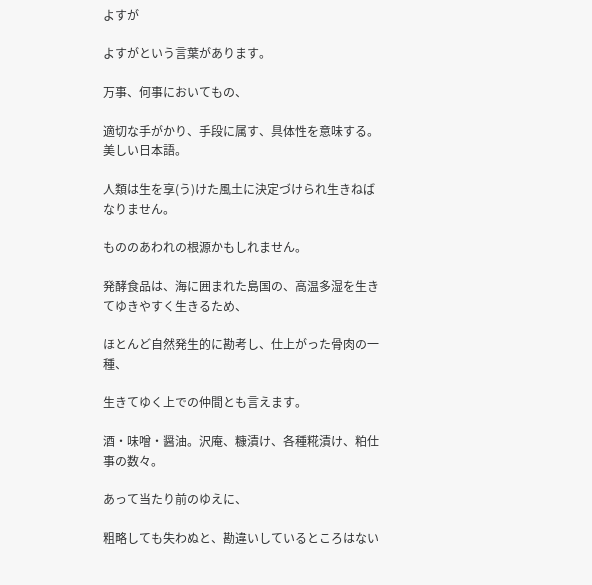よすが

よすがという言葉があります。

万事、何事においてもの、

適切な手がかり、手段に属す、具体性を意味する。美しい日本語。

人類は生を享(う)けた風土に決定づけられ生きねばなりません。

もののあわれの根源かもしれません。

発酵食品は、海に囲まれた島国の、高温多湿を生きてゆきやすく生きるため、

ほとんど自然発生的に勘考し、仕上がった骨肉の一種、

生きてゆく上での仲間とも言えます。

酒・味噌・醤油。沢庵、糠漬け、各種糀漬け、粕仕事の数々。

あって当たり前のゆえに、

粗略しても失わぬと、勘違いしているところはない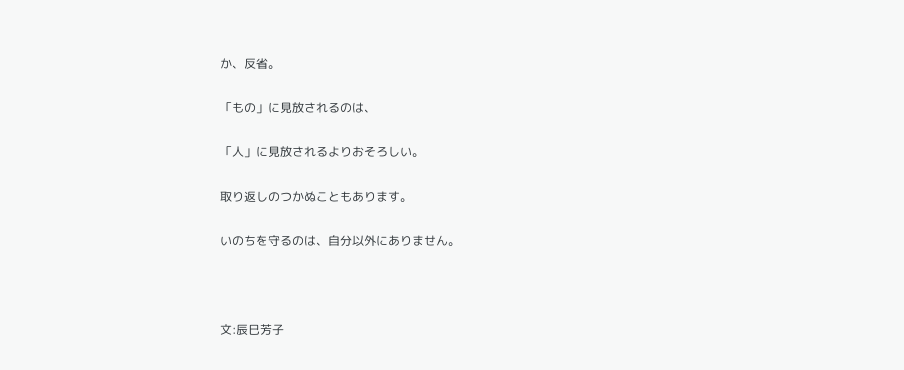か、反省。

「もの」に見放されるのは、

「人」に見放されるよりおそろしい。

取り返しのつかぬこともあります。

いのちを守るのは、自分以外にありません。



文:辰巳芳子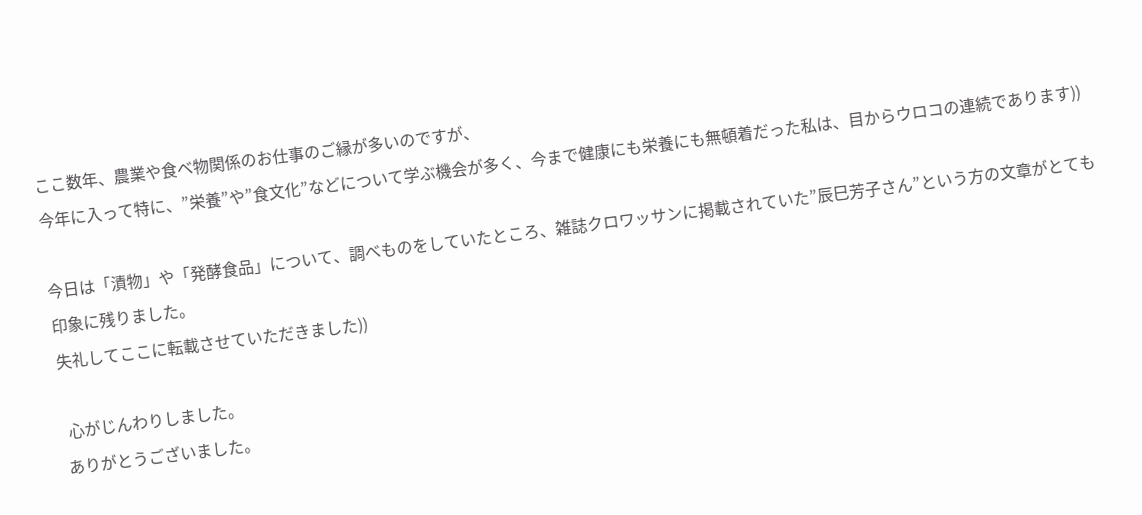ここ数年、農業や食べ物関係のお仕事のご縁が多いのですが、
今年に入って特に、”栄養”や”食文化”などについて学ぶ機会が多く、今まで健康にも栄養にも無頓着だった私は、目からウロコの連続であります))

今日は「漬物」や「発酵食品」について、調べものをしていたところ、雑誌クロワッサンに掲載されていた”辰巳芳子さん”という方の文章がとても印象に残りました。
失礼してここに転載させていただきました))

 心がじんわりしました。
ありがとうございました。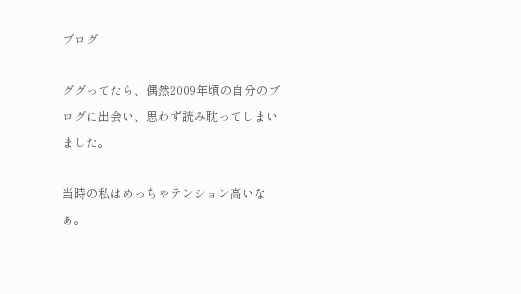ブログ

ググってたら、偶然2009年頃の自分のブログに出会い、思わず読み耽ってしまいました。

当時の私はめっちゃテンション高いなぁ。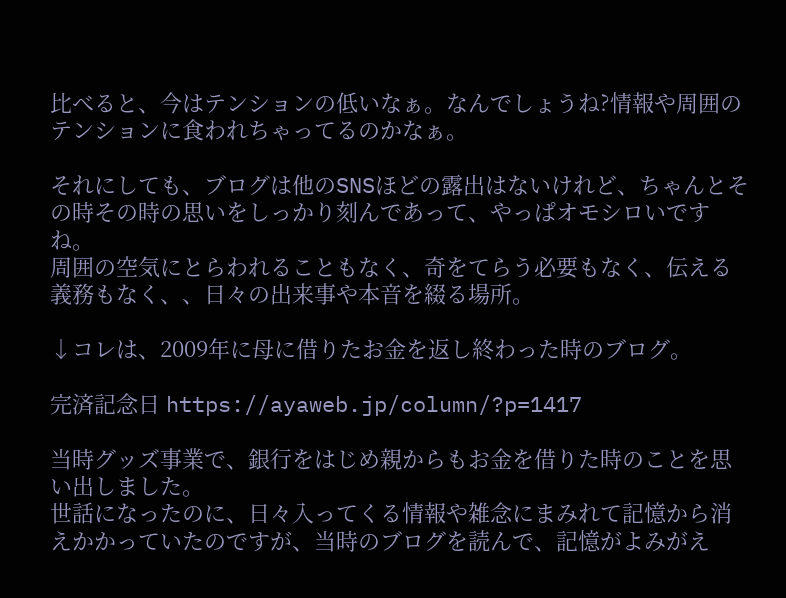比べると、今はテンションの低いなぁ。なんでしょうね?情報や周囲のテンションに食われちゃってるのかなぁ。

それにしても、ブログは他のSNSほどの露出はないけれど、ちゃんとその時その時の思いをしっかり刻んであって、やっぱオモシロいですね。
周囲の空気にとらわれることもなく、奇をてらう必要もなく、伝える義務もなく、、日々の出来事や本音を綴る場所。

↓コレは、2009年に母に借りたお金を返し終わった時のブログ。

完済記念日 https://ayaweb.jp/column/?p=1417

当時グッズ事業で、銀行をはじめ親からもお金を借りた時のことを思い出しました。
世話になったのに、日々入ってくる情報や雑念にまみれて記憶から消えかかっていたのですが、当時のブログを読んで、記憶がよみがえ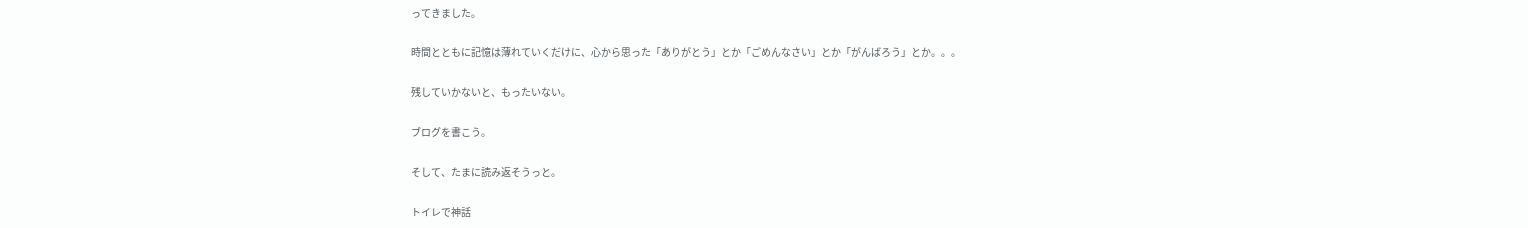ってきました。

時間とともに記憶は薄れていくだけに、心から思った「ありがとう」とか「ごめんなさい」とか「がんばろう」とか。。。

残していかないと、もったいない。

ブログを書こう。

そして、たまに読み返そうっと。

トイレで神話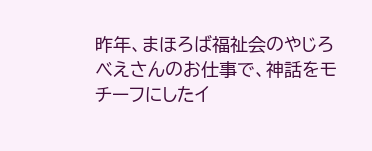昨年、まほろば福祉会のやじろべえさんのお仕事で、神話をモチーフにしたイ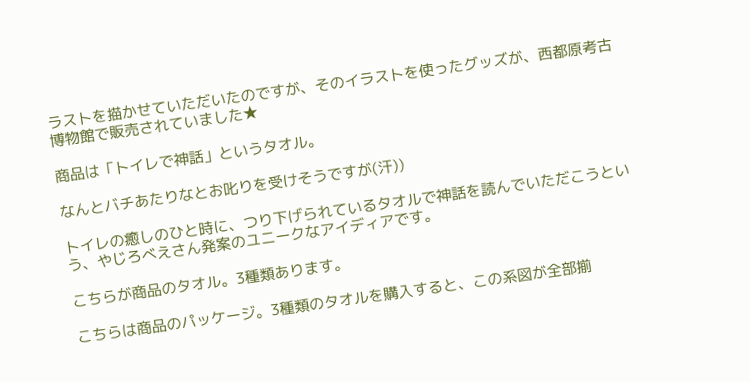ラストを描かせていただいたのですが、そのイラストを使ったグッズが、西都原考古博物館で販売されていました★

商品は「トイレで神話」というタオル。

なんとバチあたりなとお叱りを受けそうですが(汗))

トイレの癒しのひと時に、つり下げられているタオルで神話を読んでいただこうという、やじろべえさん発案のユニークなアイディアです。

こちらが商品のタオル。3種類あります。

こちらは商品のパッケージ。3種類のタオルを購入すると、この系図が全部揃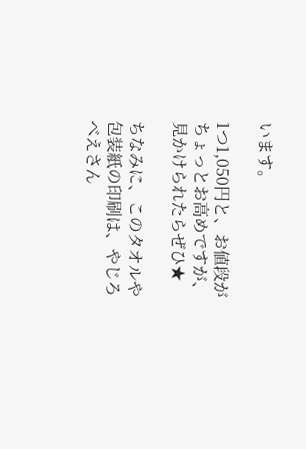います。

1つ1,050円と、お値段がちょっとお高めですが、見かけられたらぜひ★

ちなみに、このタオルや包装紙の印刷は、やじろべえさん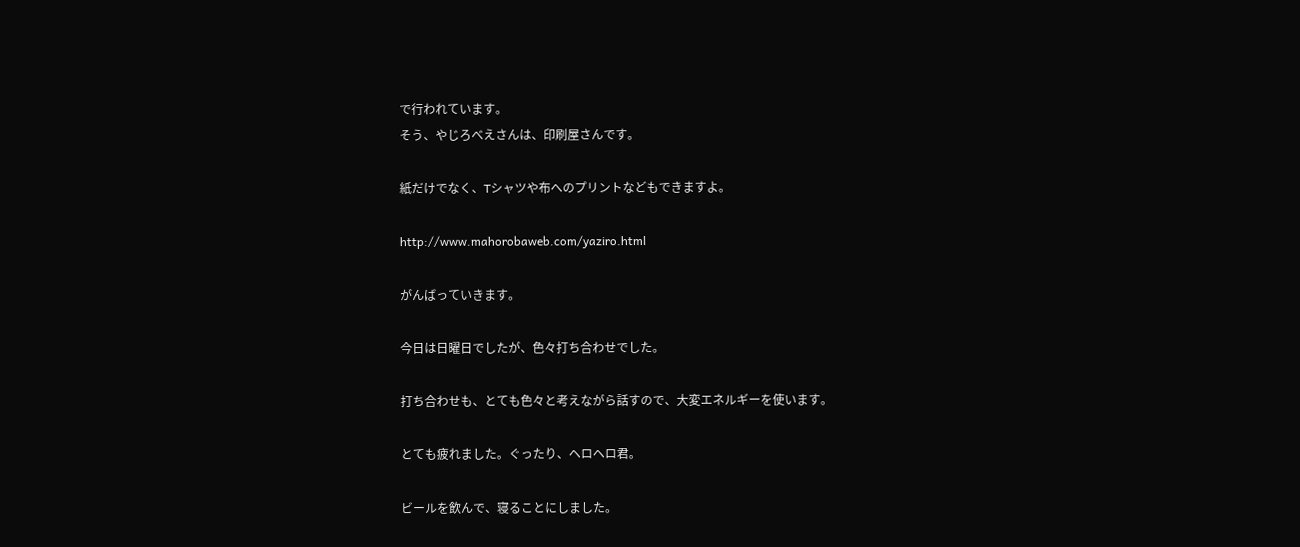で行われています。
そう、やじろべえさんは、印刷屋さんです。

紙だけでなく、Tシャツや布へのプリントなどもできますよ。

http://www.mahorobaweb.com/yaziro.html

がんばっていきます。

今日は日曜日でしたが、色々打ち合わせでした。

打ち合わせも、とても色々と考えながら話すので、大変エネルギーを使います。

とても疲れました。ぐったり、ヘロヘロ君。

ビールを飲んで、寝ることにしました。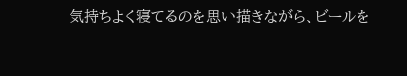気持ちよく寝てるのを思い描きながら、ビールを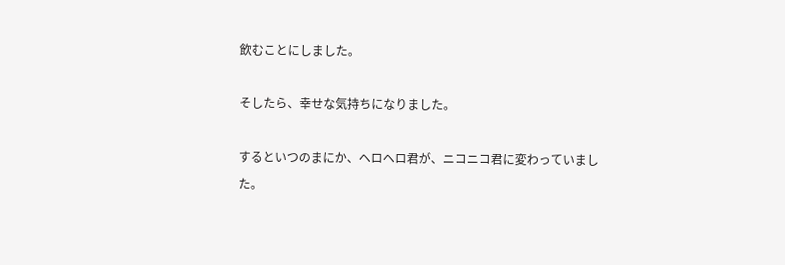飲むことにしました。

そしたら、幸せな気持ちになりました。

するといつのまにか、ヘロヘロ君が、ニコニコ君に変わっていました。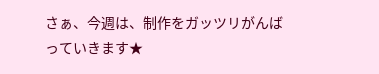さぁ、今週は、制作をガッツリがんばっていきます★